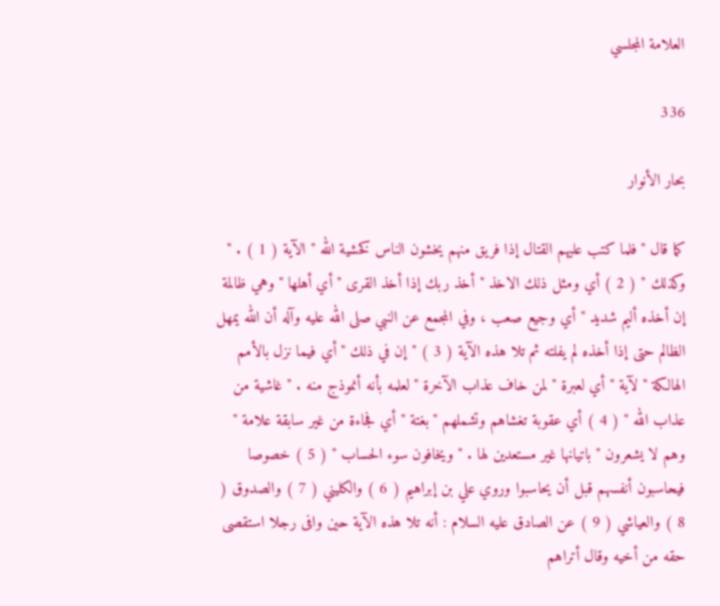العلامة المجلسي

336

بحار الأنوار

كما قال " فلما كتب عليهم القتال إذا فريق منهم يخشون الناس كخشية الله " الآية ( 1 ) . " وكذلك " ( 2 ) أي ومثل ذلك الاخذ " أخذ ربك إذا أخذ القرى " أي أهلها " وهي ظالمة إن أخذه أليم شديد " أي وجيع صعب ، وفي المجمع عن النبي صلى الله عليه وآله أن الله يمهل الظالم حتى إذا أخذه لم يفلته ثم تلا هذه الآية ( 3 ) " إن في ذلك " أي فيما نزل بالأمم الهالكة " لآية " أي لعبرة " لمن خاف عذاب الآخرة " لعلمه بأنه أنموذج منه . " غاشية من عذاب الله " ( 4 ) أي عقوبة تغشاهم وتشملهم " بغتة " أي فجاءة من غير سابقة علامة " وهم لا يشعرون " باتيانها غير مستعدين لها . " ويخافون سوء الحساب " ( 5 ) خصوصا فيحاسبون أنفسهم قبل أن يحاسبوا وروي علي بن إبراهيم ( 6 ) والكليني ( 7 ) والصدوق ( 8 ) والعياشي ( 9 ) عن الصادق عليه السلام : أنه تلا هذه الآية حين وافى رجلا استقصى حقه من أخيه وقال أتراهم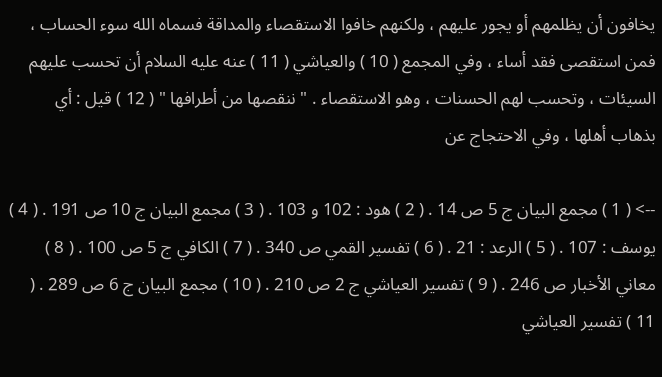يخافون أن يظلمهم أو يجور عليهم ، ولكنهم خافوا الاستقصاء والمداقة فسماه الله سوء الحساب ، فمن استقصى فقد أساء ، وفي المجمع ( 10 ) والعياشي ( 11 ) عنه عليه السلام أن تحسب عليهم السيئات ، وتحسب لهم الحسنات ، وهو الاستقصاء . " ننقصها من أطرافها " ( 12 ) قيل : أي بذهاب أهلها ، وفي الاحتجاج عن

--> ( 1 ) مجمع البيان ج 5 ص 14 . ( 2 ) هود : 102 و 103 . ( 3 ) مجمع البيان ج 10 ص 191 . ( 4 ) يوسف : 107 . ( 5 ) الرعد : 21 . ( 6 ) تفسير القمي ص 340 . ( 7 ) الكافي ج 5 ص 100 . ( 8 ) معاني الأخبار ص 246 . ( 9 ) تفسير العياشي ج 2 ص 210 . ( 10 ) مجمع البيان ج 6 ص 289 . ( 11 ) تفسير العياشي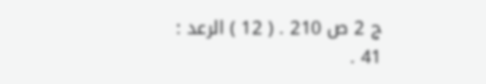ج 2 ص 210 . ( 12 ) الرعد : 41 .